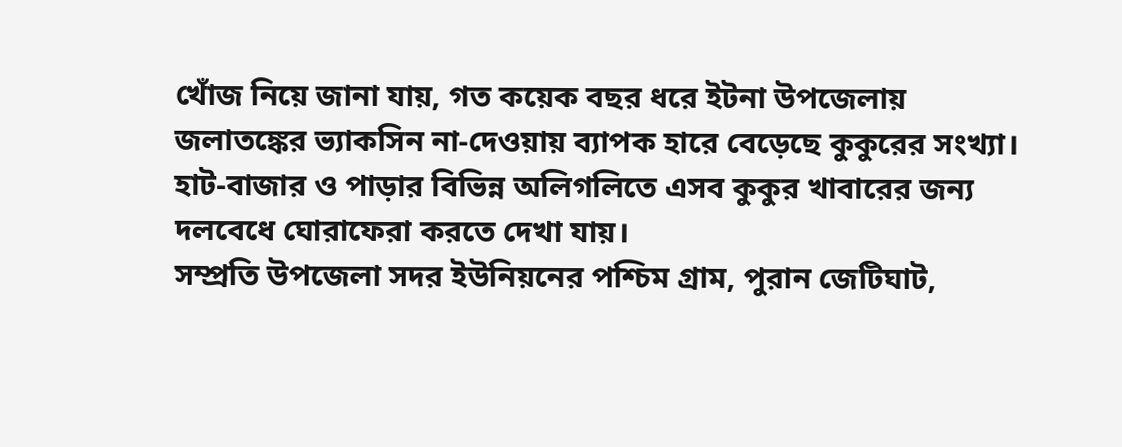খোঁজ নিয়ে জানা যায়, গত কয়েক বছর ধরে ইটনা উপজেলায় জলাতঙ্কের ভ্যাকসিন না-দেওয়ায় ব্যাপক হারে বেড়েছে কুকুরের সংখ্যা। হাট-বাজার ও পাড়ার বিভিন্ন অলিগলিতে এসব কুকুর খাবারের জন্য দলবেধে ঘোরাফেরা করতে দেখা যায়।
সম্প্রতি উপজেলা সদর ইউনিয়নের পশ্চিম গ্রাম, পুরান জেটিঘাট,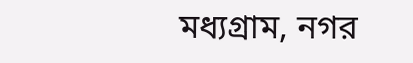মধ্যগ্রাম, নগর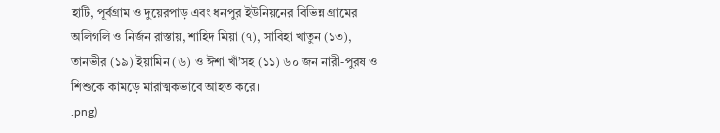হাটি, পূর্বগ্রাম ও দুয়েরপাড় এবং ধনপুর ইউনিয়নের বিভিন্ন গ্রামের অলিগলি ও নির্জন রাস্তায়, শাহিদ মিয়া (৭), সাবিহা খাতুন (১৩), তানভীর (১৯) ইয়ামিন (৬) ও ঈশা খাঁ’সহ (১১) ৬০ জন নারী-পুরষ ও শিশুকে কামড়ে মারাত্মকভাবে আহত করে।
.png)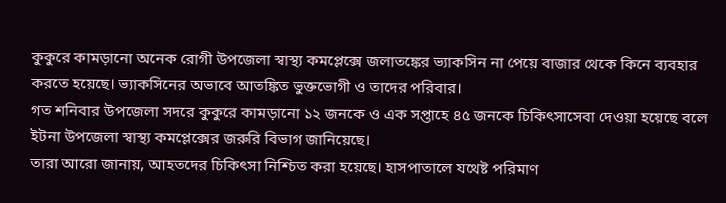কুকুরে কামড়ানো অনেক রোগী উপজেলা স্বাস্থ্য কমপ্লেক্সে জলাতঙ্কের ভ্যাকসিন না পেয়ে বাজার থেকে কিনে ব্যবহার করতে হয়েছে। ভ্যাকসিনের অভাবে আতঙ্কিত ভুক্তভোগী ও তাদের পরিবার।
গত শনিবার উপজেলা সদরে কুকুরে কামড়ানো ১২ জনকে ও এক সপ্তাহে ৪৫ জনকে চিকিৎসাসেবা দেওয়া হয়েছে বলে ইটনা উপজেলা স্বাস্থ্য কমপ্লেক্সের জরুরি বিভাগ জানিয়েছে।
তারা আরো জানায়, আহতদের চিকিৎসা নিশ্চিত করা হয়েছে। হাসপাতালে যথেষ্ট পরিমাণ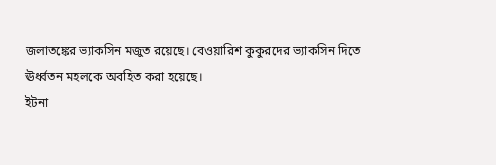জলাতঙ্কের ভ্যাকসিন মজুত রয়েছে। বেওয়ারিশ কুকুরদের ভ্যাকসিন দিতে ঊর্ধ্বতন মহলকে অবহিত করা হয়েছে।
ইটনা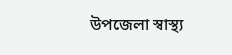উপজেলা স্বাস্থ্য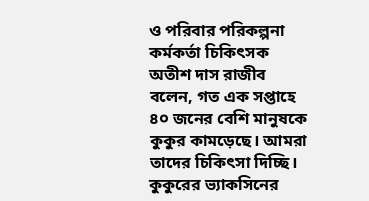ও পরিবার পরিকল্পনা কর্মকর্তা চিকিৎসক অতীশ দাস রাজীব বলেন, গত এক সপ্তাহে ৪০ জনের বেশি মানুষকে কুকুর কামড়েছে। আমরা তাদের চিকিৎসা দিচ্ছি। কুকুরের ভ্যাকসিনের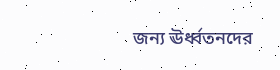জন্য ঊর্ধ্বতনদের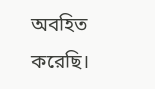অবহিত করেছি।